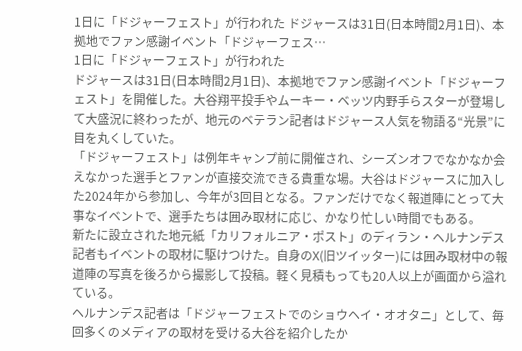1日に「ドジャーフェスト」が行われた ドジャースは31日(日本時間2月1日)、本拠地でファン感謝イベント「ドジャーフェス…
1日に「ドジャーフェスト」が行われた
ドジャースは31日(日本時間2月1日)、本拠地でファン感謝イベント「ドジャーフェスト」を開催した。大谷翔平投手やムーキー・ベッツ内野手らスターが登場して大盛況に終わったが、地元のベテラン記者はドジャース人気を物語る“光景”に目を丸くしていた。
「ドジャーフェスト」は例年キャンプ前に開催され、シーズンオフでなかなか会えなかった選手とファンが直接交流できる貴重な場。大谷はドジャースに加入した2024年から参加し、今年が3回目となる。ファンだけでなく報道陣にとって大事なイベントで、選手たちは囲み取材に応じ、かなり忙しい時間でもある。
新たに設立された地元紙「カリフォルニア・ポスト」のディラン・ヘルナンデス記者もイベントの取材に駆けつけた。自身のX(旧ツイッター)には囲み取材中の報道陣の写真を後ろから撮影して投稿。軽く見積もっても20人以上が画面から溢れている。
ヘルナンデス記者は「ドジャーフェストでのショウヘイ・オオタニ」として、毎回多くのメディアの取材を受ける大谷を紹介したか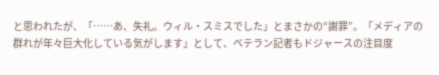と思われたが、「……あ、失礼。ウィル・スミスでした」とまさかの“謝罪”。「メディアの群れが年々巨大化している気がします」として、ベテラン記者もドジャースの注目度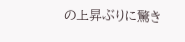の上昇ぶりに驚き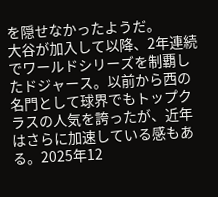を隠せなかったようだ。
大谷が加入して以降、2年連続でワールドシリーズを制覇したドジャース。以前から西の名門として球界でもトップクラスの人気を誇ったが、近年はさらに加速している感もある。2025年12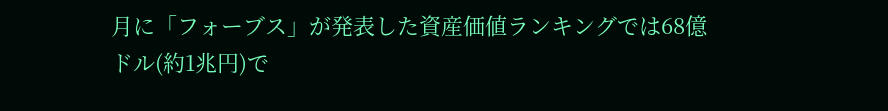月に「フォーブス」が発表した資産価値ランキングでは68億ドル(約1兆円)で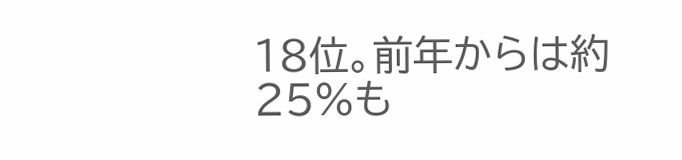18位。前年からは約25%も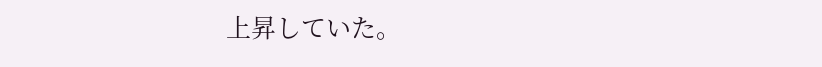上昇していた。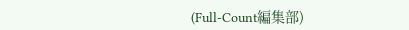(Full-Count編集部)